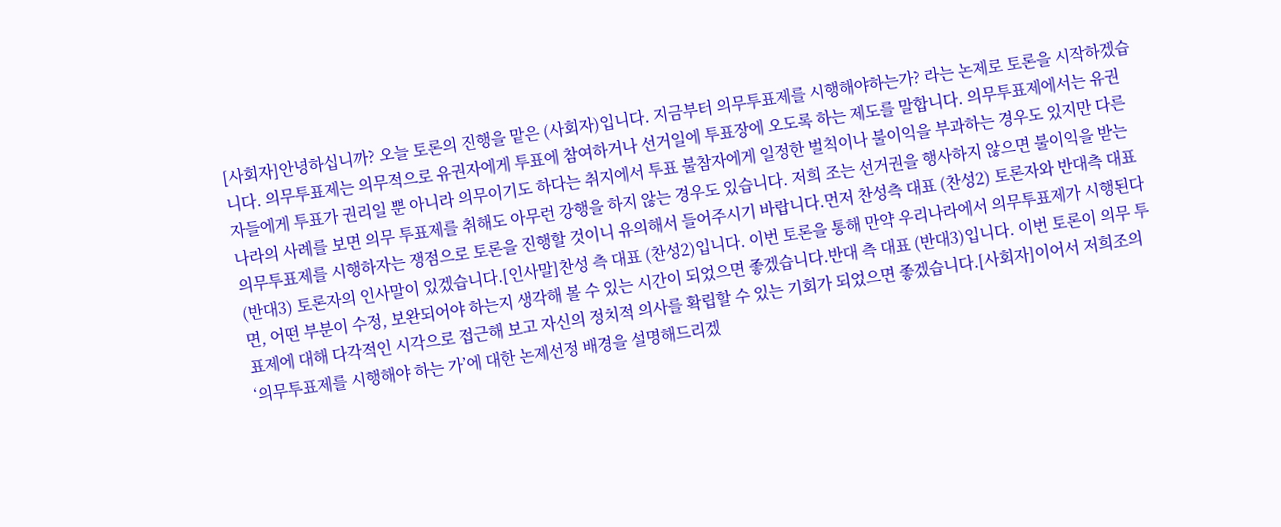[사회자]안녕하십니까? 오늘 토론의 진행을 맡은 (사회자)입니다. 지금부터 의무투표제를 시행해야하는가? 라는 논제로 토론을 시작하겠습니다. 의무투표제는 의무적으로 유권자에게 투표에 참여하거나 선거일에 투표장에 오도록 하는 제도를 말합니다. 의무투표제에서는 유권자들에게 투표가 권리일 뿐 아니라 의무이기도 하다는 취지에서 투표 불참자에게 일정한 벌칙이나 불이익을 부과하는 경우도 있지만 다른 나라의 사례를 보면 의무 투표제를 취해도 아무런 강행을 하지 않는 경우도 있습니다. 저희 조는 선거권을 행사하지 않으면 불이익을 받는 의무투표제를 시행하자는 쟁점으로 토론을 진행할 것이니 유의해서 들어주시기 바랍니다.먼저 찬성측 대표 (찬성2) 토론자와 반대측 대표 (반대3) 토론자의 인사말이 있겠습니다.[인사말]찬성 측 대표 (찬성2)입니다. 이번 토론을 통해 만약 우리나라에서 의무투표제가 시행된다면, 어떤 부분이 수정, 보완되어야 하는지 생각해 볼 수 있는 시간이 되었으면 좋겠습니다.반대 측 대표 (반대3)입니다. 이번 토론이 의무 투표제에 대해 다각적인 시각으로 접근해 보고 자신의 정치적 의사를 확립할 수 있는 기회가 되었으면 좋겠습니다.[사회자]이어서 저희조의 ‘의무투표제를 시행해야 하는 가’에 대한 논제선정 배경을 설명해드리겠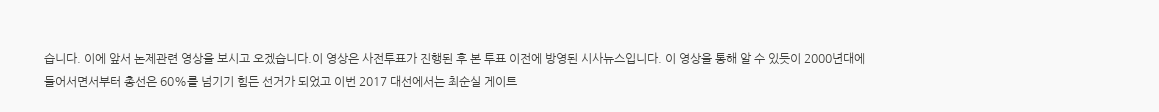습니다. 이에 앞서 논제관련 영상을 보시고 오겠습니다.이 영상은 사전투표가 진행된 후 본 투표 이전에 방영된 시사뉴스입니다. 이 영상을 통해 알 수 있듯이 2000년대에 들어서면서부터 총선은 60%를 넘기기 힘든 선거가 되었고 이번 2017 대선에서는 최순실 게이트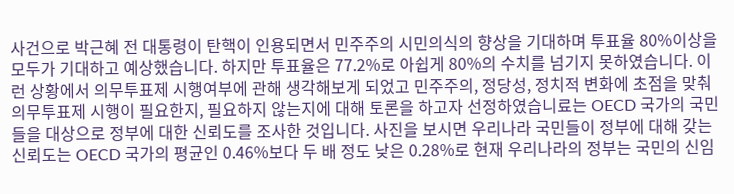사건으로 박근혜 전 대통령이 탄핵이 인용되면서 민주주의 시민의식의 향상을 기대하며 투표율 80%이상을 모두가 기대하고 예상했습니다. 하지만 투표율은 77.2%로 아쉽게 80%의 수치를 넘기지 못하였습니다. 이런 상황에서 의무투표제 시행여부에 관해 생각해보게 되었고 민주주의, 정당성, 정치적 변화에 초점을 맞춰 의무투표제 시행이 필요한지, 필요하지 않는지에 대해 토론을 하고자 선정하였습니료는 OECD 국가의 국민들을 대상으로 정부에 대한 신뢰도를 조사한 것입니다. 사진을 보시면 우리나라 국민들이 정부에 대해 갖는 신뢰도는 OECD 국가의 평균인 0.46%보다 두 배 정도 낮은 0.28%로 현재 우리나라의 정부는 국민의 신임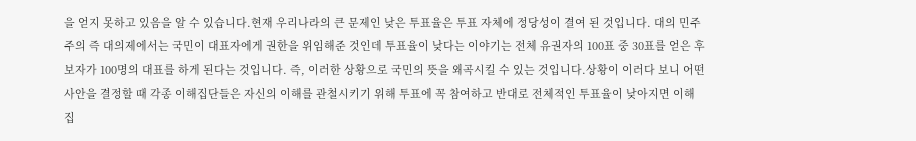을 얻지 못하고 있음을 알 수 있습니다.현재 우리나라의 큰 문제인 낮은 투표율은 투표 자체에 정당성이 결여 된 것입니다. 대의 민주주의 즉 대의제에서는 국민이 대표자에게 권한을 위임해준 것인데 투표율이 낮다는 이야기는 전체 유권자의 100표 중 30표를 얻은 후보자가 100명의 대표를 하게 된다는 것입니다. 즉, 이러한 상황으로 국민의 뜻을 왜곡시킬 수 있는 것입니다.상황이 이러다 보니 어떤 사안을 결정할 때 각종 이해집단들은 자신의 이해를 관철시키기 위해 투표에 꼭 참여하고 반대로 전체적인 투표율이 낮아지면 이해 집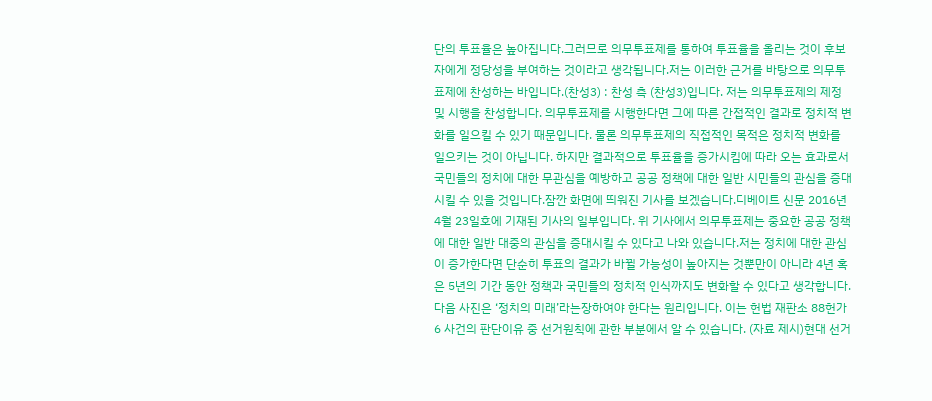단의 투표율은 높아집니다.그러므로 의무투표제를 통하여 투표율을 올리는 것이 후보자에게 정당성을 부여하는 것이라고 생각됩니다.저는 이러한 근거를 바탕으로 의무투표제에 찬성하는 바입니다.(찬성3) : 찬성 측 (찬성3)입니다. 저는 의무투표제의 제정 및 시행을 찬성합니다. 의무투표제를 시행한다면 그에 따른 간접적인 결과로 정치적 변화를 일으킬 수 있기 때문입니다. 물론 의무투표제의 직접적인 목적은 정치적 변화를 일으키는 것이 아닙니다. 하지만 결과적으로 투표율을 증가시킴에 따라 오는 효과로서 국민들의 정치에 대한 무관심을 예방하고 공공 정책에 대한 일반 시민들의 관심을 증대시킬 수 있을 것입니다.잠깐 화면에 띄워진 기사를 보겠습니다.디베이트 신문 2016년 4월 23일호에 기재된 기사의 일부입니다. 위 기사에서 의무투표제는 중요한 공공 정책에 대한 일반 대중의 관심을 증대시킬 수 있다고 나와 있습니다.저는 정치에 대한 관심이 증가한다면 단순히 투표의 결과가 바뀔 가능성이 높아지는 것뿐만이 아니라 4년 혹은 5년의 기간 동안 정책과 국민들의 정치적 인식까지도 변화할 수 있다고 생각합니다.다음 사진은 ‘정치의 미래’라는장하여야 한다는 원리입니다. 이는 헌법 재판소 88헌가6 사건의 판단이유 중 선거원칙에 관한 부분에서 알 수 있습니다. (자료 제시)현대 선거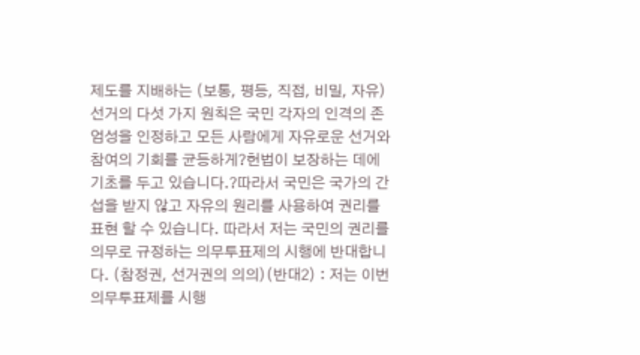제도를 지배하는 (보통, 평등, 직접, 비밀, 자유) 선거의 다섯 가지 원칙은 국민 각자의 인격의 존엄성을 인정하고 모든 사람에게 자유로운 선거와 참여의 기회를 균등하게?헌법이 보장하는 데에 기초를 두고 있습니다.?따라서 국민은 국가의 간섭을 받지 않고 자유의 원리를 사용하여 권리를 표현 할 수 있습니다. 따라서 저는 국민의 권리를 의무로 규정하는 의무투표제의 시행에 반대합니다. (참정권, 선거권의 의의)(반대2) : 저는 이번 의무투표제를 시행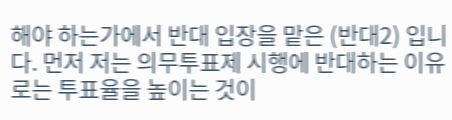해야 하는가에서 반대 입장을 맡은 (반대2) 입니다. 먼저 저는 의무투표제 시행에 반대하는 이유로는 투표율을 높이는 것이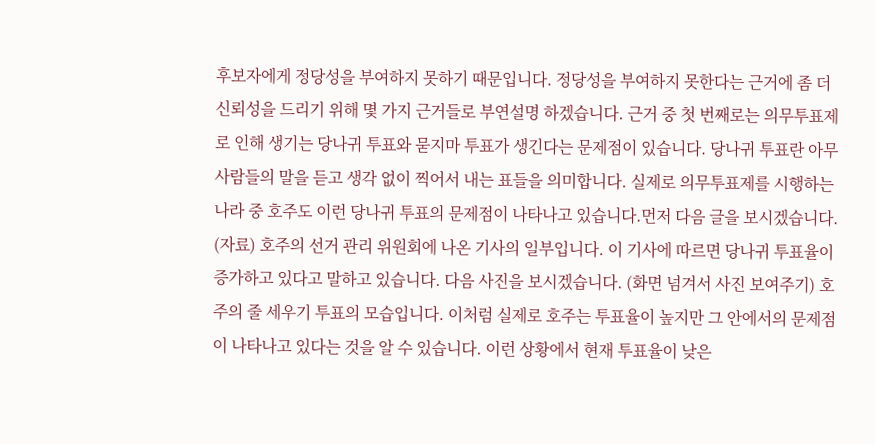후보자에게 정당성을 부여하지 못하기 때문입니다. 정당성을 부여하지 못한다는 근거에 좀 더 신뢰성을 드리기 위해 몇 가지 근거들로 부연설명 하겠습니다. 근거 중 첫 번째로는 의무투표제로 인해 생기는 당나귀 투표와 묻지마 투표가 생긴다는 문제점이 있습니다. 당나귀 투표란 아무 사람들의 말을 듣고 생각 없이 찍어서 내는 표들을 의미합니다. 실제로 의무투표제를 시행하는 나라 중 호주도 이런 당나귀 투표의 문제점이 나타나고 있습니다.먼저 다음 글을 보시겠습니다. (자료) 호주의 선거 관리 위원회에 나온 기사의 일부입니다. 이 기사에 따르면 당나귀 투표율이 증가하고 있다고 말하고 있습니다. 다음 사진을 보시겠습니다. (화면 넘겨서 사진 보여주기) 호주의 줄 세우기 투표의 모습입니다. 이처럼 실제로 호주는 투표율이 높지만 그 안에서의 문제점이 나타나고 있다는 것을 알 수 있습니다. 이런 상황에서 현재 투표율이 낮은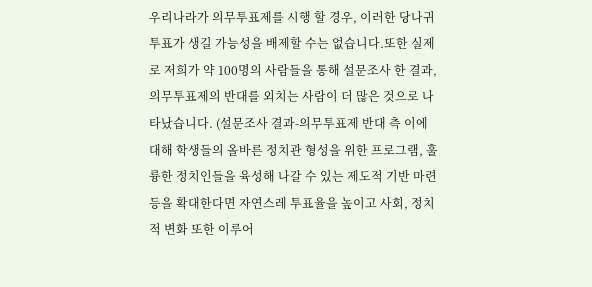우리나라가 의무투표제를 시행 할 경우, 이러한 당나귀 투표가 생길 가능성을 배제할 수는 없습니다.또한 실제로 저희가 약 100명의 사람들을 통해 설문조사 한 결과, 의무투표제의 반대를 외치는 사람이 더 많은 것으로 나타났습니다. (설문조사 결과-의무투표제 반대 측 이에 대해 학생들의 올바른 정치관 형성을 위한 프로그램, 훌륭한 정치인들을 육성해 나갈 수 있는 제도적 기반 마련 등을 확대한다면 자연스레 투표율을 높이고 사회, 정치적 변화 또한 이루어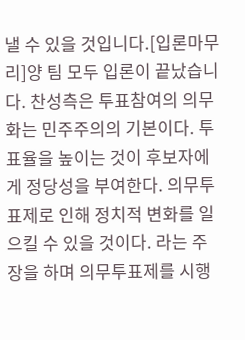낼 수 있을 것입니다.[입론마무리]양 팀 모두 입론이 끝났습니다. 찬성측은 투표참여의 의무화는 민주주의의 기본이다. 투표율을 높이는 것이 후보자에게 정당성을 부여한다. 의무투표제로 인해 정치적 변화를 일으킬 수 있을 것이다. 라는 주장을 하며 의무투표제를 시행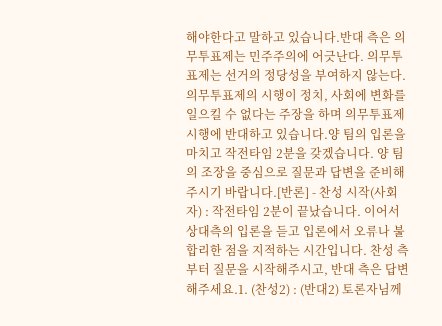해야한다고 말하고 있습니다.반대 측은 의무투표제는 민주주의에 어긋난다. 의무투표제는 선거의 정당성을 부여하지 않는다. 의무투표제의 시행이 정치, 사회에 변화를 일으킬 수 없다는 주장을 하며 의무투표제 시행에 반대하고 있습니다.양 팀의 입론을 마치고 작전타임 2분을 갖겠습니다. 양 팀의 조장을 중심으로 질문과 답변을 준비해주시기 바랍니다.[반론] - 찬성 시작(사회자) : 작전타임 2분이 끝났습니다. 이어서 상대측의 입론을 듣고 입론에서 오류나 불합리한 점을 지적하는 시간입니다. 찬성 측부터 질문을 시작해주시고, 반대 측은 답변해주세요.1. (찬성2) : (반대2) 토론자님께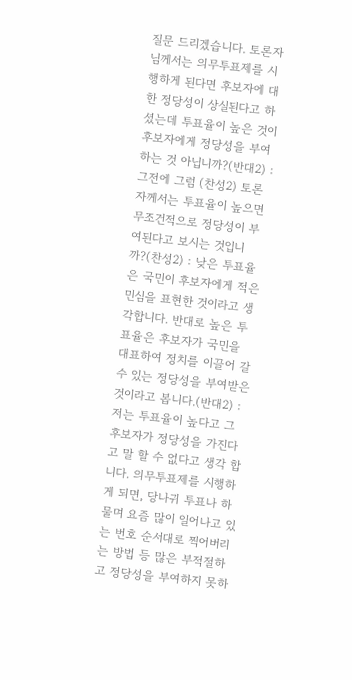질문 드리겠습니다. 토론자님께서는 의무투표제를 시행하게 된다면 후보자에 대한 정당성이 상실된다고 하셨는데 투표율이 높은 것이 후보자에게 정당성을 부여하는 것 아닙니까?(반대2) : 그전에 그럼 (찬성2) 토론자께서는 투표율이 높으면 무조건적으로 정당성이 부여된다고 보시는 것입니까?(찬성2) : 낮은 투표율은 국민이 후보자에게 적은 민심을 표현한 것이라고 생각합니다. 반대로 높은 투표율은 후보자가 국민을 대표하여 정치를 이끌어 갈 수 있는 정당성을 부여받은 것이라고 봅니다.(반대2) : 저는 투표율이 높다고 그 후보자가 정당성을 가진다고 말 할 수 없다고 생각 합니다. 의무투표제를 시행하게 되면, 당나귀 투표나 하물며 요즘 많이 일어나고 있는 번호 순서대로 찍어버리는 방법 등 많은 부적절하고 정당성을 부여하지 못하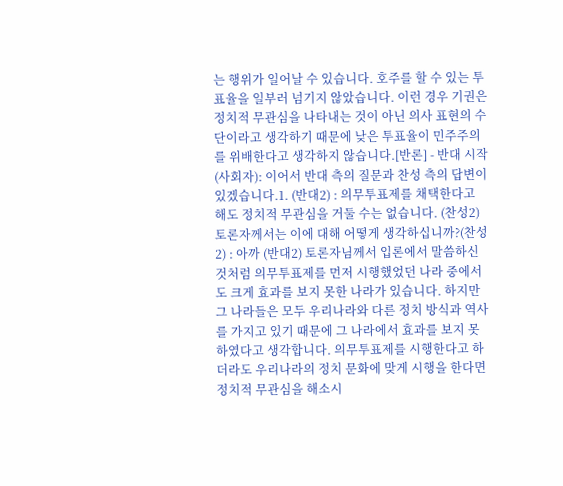는 행위가 일어날 수 있습니다. 호주를 할 수 있는 투표율을 일부러 넘기지 않았습니다. 이런 경우 기권은 정치적 무관심을 나타내는 것이 아닌 의사 표현의 수단이라고 생각하기 때문에 낮은 투표율이 민주주의를 위배한다고 생각하지 않습니다.[반론] - 반대 시작(사회자): 이어서 반대 측의 질문과 찬성 측의 답변이 있겠습니다.1. (반대2) : 의무투표제를 채택한다고 해도 정치적 무관심을 거둘 수는 없습니다. (찬성2) 토론자께서는 이에 대해 어떻게 생각하십니까?(찬성2) : 아까 (반대2) 토론자님께서 입론에서 말씀하신 것처럼 의무투표제를 먼저 시행했었던 나라 중에서도 크게 효과를 보지 못한 나라가 있습니다. 하지만 그 나라들은 모두 우리나라와 다른 정치 방식과 역사를 가지고 있기 때문에 그 나라에서 효과를 보지 못하였다고 생각합니다. 의무투표제를 시행한다고 하더라도 우리나라의 정치 문화에 맞게 시행을 한다면 정치적 무관심을 해소시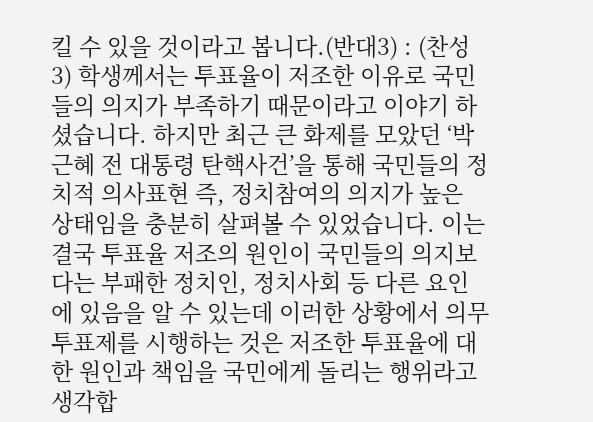킬 수 있을 것이라고 봅니다.(반대3) : (찬성3) 학생께서는 투표율이 저조한 이유로 국민들의 의지가 부족하기 때문이라고 이야기 하셨습니다. 하지만 최근 큰 화제를 모았던 ‘박근혜 전 대통령 탄핵사건’을 통해 국민들의 정치적 의사표현 즉, 정치참여의 의지가 높은 상태임을 충분히 살펴볼 수 있었습니다. 이는 결국 투표율 저조의 원인이 국민들의 의지보다는 부패한 정치인, 정치사회 등 다른 요인에 있음을 알 수 있는데 이러한 상황에서 의무투표제를 시행하는 것은 저조한 투표율에 대한 원인과 책임을 국민에게 돌리는 행위라고 생각합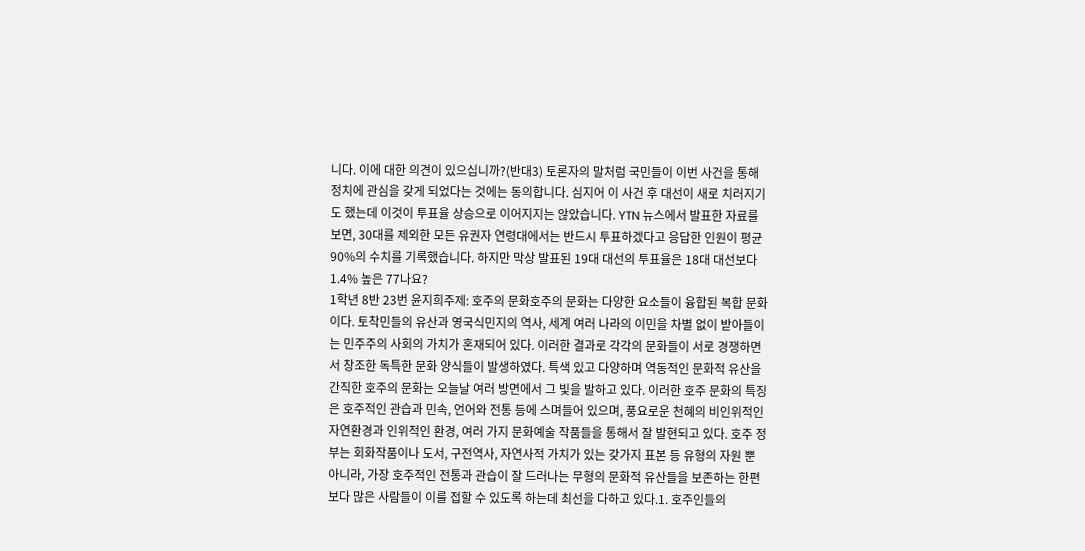니다. 이에 대한 의견이 있으십니까?(반대3) 토론자의 말처럼 국민들이 이번 사건을 통해 정치에 관심을 갖게 되었다는 것에는 동의합니다. 심지어 이 사건 후 대선이 새로 치러지기도 했는데 이것이 투표율 상승으로 이어지지는 않았습니다. YTN 뉴스에서 발표한 자료를 보면, 30대를 제외한 모든 유권자 연령대에서는 반드시 투표하겠다고 응답한 인원이 평균 90%의 수치를 기록했습니다. 하지만 막상 발표된 19대 대선의 투표율은 18대 대선보다 1.4% 높은 77나요?
1학년 8반 23번 윤지희주제: 호주의 문화호주의 문화는 다양한 요소들이 융합된 복합 문화이다. 토착민들의 유산과 영국식민지의 역사, 세계 여러 나라의 이민을 차별 없이 받아들이는 민주주의 사회의 가치가 혼재되어 있다. 이러한 결과로 각각의 문화들이 서로 경쟁하면서 창조한 독특한 문화 양식들이 발생하였다. 특색 있고 다양하며 역동적인 문화적 유산을 간직한 호주의 문화는 오늘날 여러 방면에서 그 빛을 발하고 있다. 이러한 호주 문화의 특징은 호주적인 관습과 민속, 언어와 전통 등에 스며들어 있으며, 풍요로운 천혜의 비인위적인 자연환경과 인위적인 환경, 여러 가지 문화예술 작품들을 통해서 잘 발현되고 있다. 호주 정부는 회화작품이나 도서, 구전역사, 자연사적 가치가 있는 갖가지 표본 등 유형의 자원 뿐 아니라, 가장 호주적인 전통과 관습이 잘 드러나는 무형의 문화적 유산들을 보존하는 한편 보다 많은 사람들이 이를 접할 수 있도록 하는데 최선을 다하고 있다.1. 호주인들의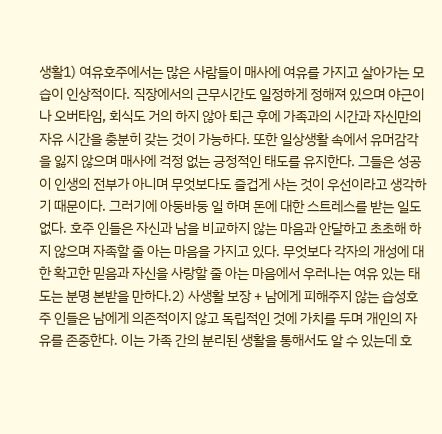생활1) 여유호주에서는 많은 사람들이 매사에 여유를 가지고 살아가는 모습이 인상적이다. 직장에서의 근무시간도 일정하게 정해져 있으며 야근이나 오버타임, 회식도 거의 하지 않아 퇴근 후에 가족과의 시간과 자신만의 자유 시간을 충분히 갖는 것이 가능하다. 또한 일상생활 속에서 유머감각을 잃지 않으며 매사에 걱정 없는 긍정적인 태도를 유지한다. 그들은 성공이 인생의 전부가 아니며 무엇보다도 즐겁게 사는 것이 우선이라고 생각하기 때문이다. 그러기에 아둥바둥 일 하며 돈에 대한 스트레스를 받는 일도 없다. 호주 인들은 자신과 남을 비교하지 않는 마음과 안달하고 초초해 하지 않으며 자족할 줄 아는 마음을 가지고 있다. 무엇보다 각자의 개성에 대한 확고한 믿음과 자신을 사랑할 줄 아는 마음에서 우러나는 여유 있는 태도는 분명 본받을 만하다.2) 사생활 보장 + 남에게 피해주지 않는 습성호주 인들은 남에게 의존적이지 않고 독립적인 것에 가치를 두며 개인의 자유를 존중한다. 이는 가족 간의 분리된 생활을 통해서도 알 수 있는데 호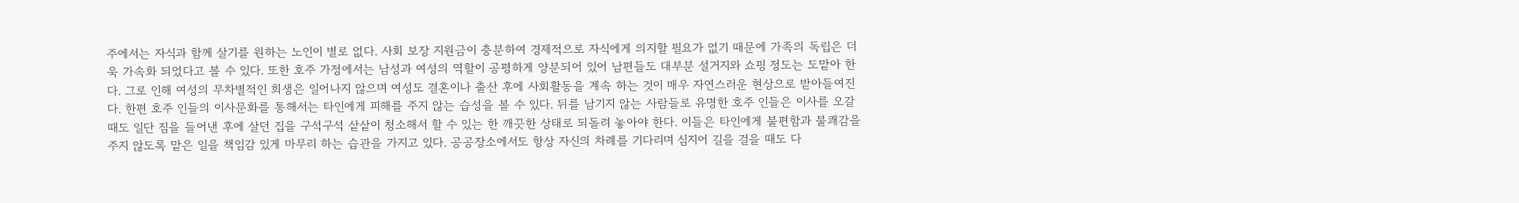주에서는 자식과 함께 살기를 원하는 노인이 별로 없다. 사회 보장 지원금이 충분하여 경제적으로 자식에게 의지할 필요가 없기 때문에 가족의 독립은 더욱 가속화 되었다고 볼 수 있다. 또한 호주 가정에서는 남성과 여성의 역할이 공평하게 양분되어 있어 남편들도 대부분 설거지와 쇼핑 정도는 도맡아 한다. 그로 인해 여성의 무차별적인 희생은 일어나지 않으며 여성도 결혼이나 출산 후에 사회활동을 계속 하는 것이 매우 자연스러운 현상으로 받아들여진다. 한편 호주 인들의 이사문화를 통해서는 타인에게 피해를 주지 않는 습성을 볼 수 있다. 뒤를 남기지 않는 사람들로 유명한 호주 인들은 이사를 오갈 때도 일단 짐을 들어낸 후에 살던 집을 구석구석 샅샅이 청소해서 할 수 있는 한 깨끗한 상태로 되돌려 놓아야 한다. 이들은 타인에게 불편함과 불쾌감을 주지 않도록 맡은 일을 책임감 있게 마무리 하는 습관을 가지고 있다. 공공장소에서도 항상 자신의 차례를 기다리며 심지어 길을 걸을 때도 다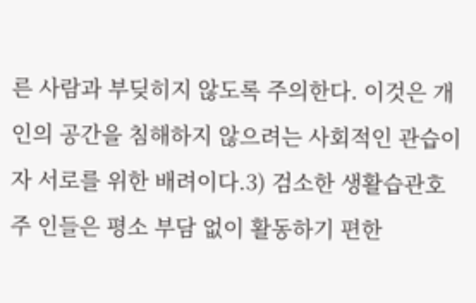른 사람과 부딪히지 않도록 주의한다. 이것은 개인의 공간을 침해하지 않으려는 사회적인 관습이자 서로를 위한 배려이다.3) 검소한 생활습관호주 인들은 평소 부담 없이 활동하기 편한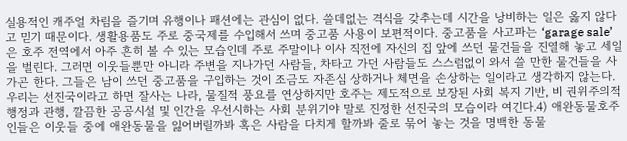실용적인 캐주얼 차림을 즐기며 유행이나 패션에는 관심이 없다. 쓸데없는 격식을 갖추는데 시간을 낭비하는 일은 옳지 않다고 믿기 때문이다. 생활용품도 주로 중국제를 수입해서 쓰며 중고품 사용이 보편적이다. 중고품을 사고파는 ‘garage sale’ 은 호주 전역에서 아주 흔히 볼 수 있는 모습인데 주로 주말이나 이사 직전에 자신의 집 앞에 쓰던 물건들을 진열해 놓고 세일을 벌린다. 그러면 이웃들뿐만 아니라 주변을 지나가던 사람들, 차타고 가던 사람들도 스스럼없이 와서 쓸 만한 물건들을 사가곤 한다. 그들은 남이 쓰던 중고품을 구입하는 것이 조금도 자존심 상하거나 체면을 손상하는 일이라고 생각하지 않는다. 우리는 선진국이라고 하면 잘사는 나라, 물질적 풍요를 연상하지만 호주는 제도적으로 보장된 사회 복지 기반, 비 권위주의적 행정과 관행, 깔끔한 공공시설 및 인간을 우선시하는 사회 분위기야 말로 진정한 선진국의 모습이라 여긴다.4) 애완동물호주 인들은 이웃들 중에 애완동물을 잃어버릴까봐 혹은 사람을 다치게 할까봐 줄로 묶어 놓는 것을 명백한 동물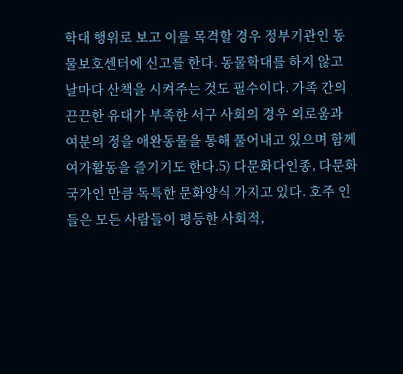학대 행위로 보고 이를 목격할 경우 정부기관인 동물보호센터에 신고를 한다. 동물학대를 하지 않고 날마다 산책을 시켜주는 것도 필수이다. 가족 간의 끈끈한 유대가 부족한 서구 사회의 경우 외로움과 여분의 정을 애완동물을 통해 풀어내고 있으며 함께 여가활동을 즐기기도 한다.5) 다문화다인종, 다문화 국가인 만큼 독특한 문화양식 가지고 있다. 호주 인들은 모든 사람들이 평등한 사회적,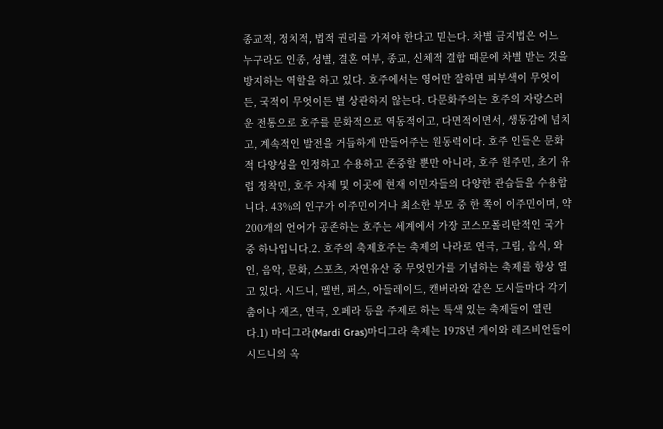종교적, 정치적, 법적 권리를 가져야 한다고 믿는다. 차별 금지법은 어느 누구라도 인종, 성별, 결혼 여부, 종교, 신체적 결함 때문에 차별 받는 것을 방지하는 역할을 하고 있다. 호주에서는 영어만 잘하면 피부색이 무엇이든, 국적이 무엇이든 별 상관하지 않는다. 다문화주의는 호주의 자랑스러운 전통으로 호주를 문화적으로 역동적이고, 다면적이면서, 생동감에 넘치고, 계속적인 발전을 거듭하게 만들어주는 원동력이다. 호주 인들은 문화적 다양성을 인정하고 수용하고 존중할 뿐만 아니라, 호주 원주민, 초기 유럽 정착민, 호주 자체 및 이곳에 현재 이민자들의 다양한 관습들을 수용합니다. 43%의 인구가 이주민이거나 최소한 부모 중 한 쪽이 이주민이며, 약 200개의 언어가 공존하는 호주는 세계에서 가장 코스모폴리탄적인 국가 중 하나입니다.2. 호주의 축제호주는 축제의 나라로 연극, 그림, 음식, 와인, 음악, 문화, 스포츠, 자연유산 중 무엇인가를 기념하는 축제를 항상 열고 있다. 시드니, 멜번, 퍼스, 아들레이드, 캔버라와 같은 도시들마다 각기 춤이나 재즈, 연극, 오페라 등을 주제로 하는 특색 있는 축제들이 열린다.1) 마디그라(Mardi Gras)마디그라 축제는 1978년 게이와 레즈비언들이 시드니의 옥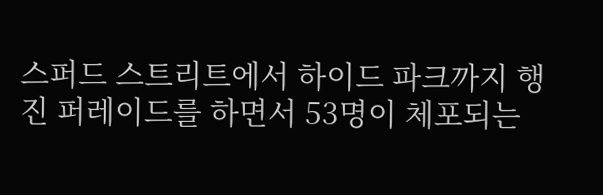스퍼드 스트리트에서 하이드 파크까지 행진 퍼레이드를 하면서 53명이 체포되는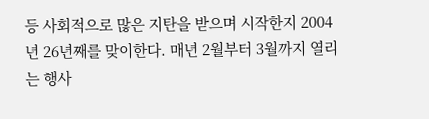등 사회적으로 많은 지탄을 받으며 시작한지 2004년 26년째를 맞이한다. 매년 2월부터 3월까지 열리는 행사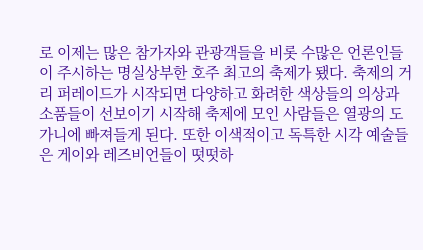로 이제는 많은 참가자와 관광객들을 비롯 수많은 언론인들이 주시하는 명실상부한 호주 최고의 축제가 됐다. 축제의 거리 퍼레이드가 시작되면 다양하고 화려한 색상들의 의상과 소품들이 선보이기 시작해 축제에 모인 사람들은 열광의 도가니에 빠져들게 된다. 또한 이색적이고 독특한 시각 예술들은 게이와 레즈비언들이 떳떳하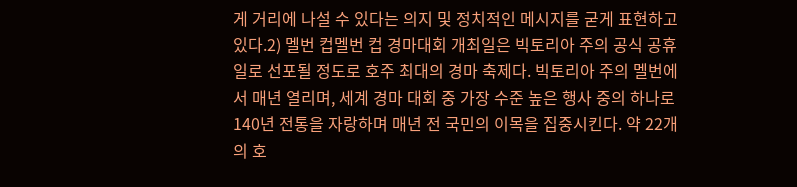게 거리에 나설 수 있다는 의지 및 정치적인 메시지를 굳게 표현하고 있다.2) 멜번 컵멜번 컵 경마대회 개최일은 빅토리아 주의 공식 공휴일로 선포될 정도로 호주 최대의 경마 축제다. 빅토리아 주의 멜번에서 매년 열리며, 세계 경마 대회 중 가장 수준 높은 행사 중의 하나로 140년 전통을 자랑하며 매년 전 국민의 이목을 집중시킨다. 약 22개의 호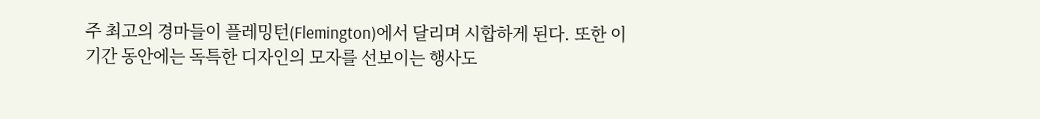주 최고의 경마들이 플레밍턴(Flemington)에서 달리며 시합하게 된다. 또한 이 기간 동안에는 독특한 디자인의 모자를 선보이는 행사도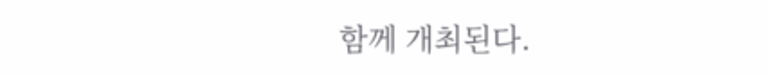함께 개최된다.